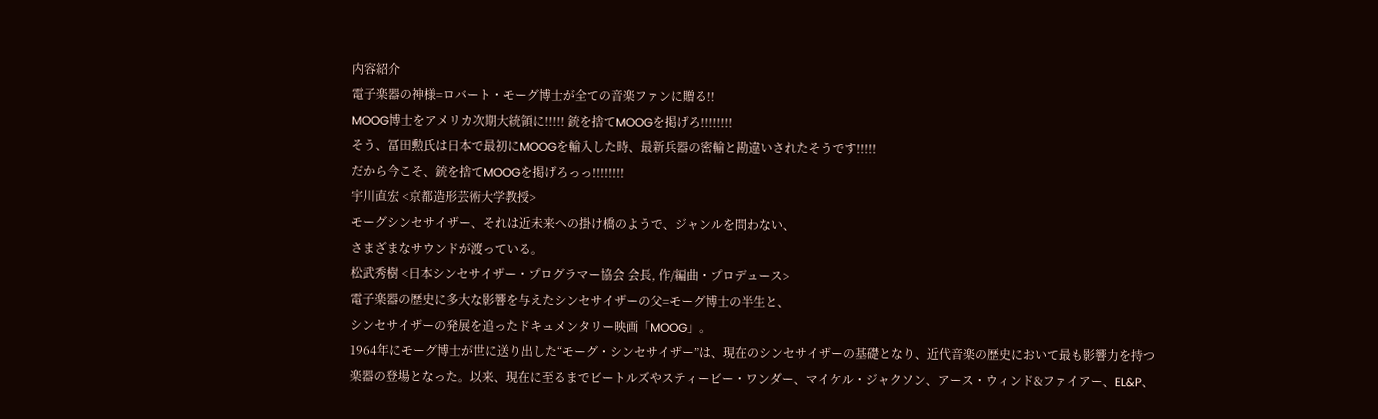内容紹介
電子楽器の神様=ロバート・モーグ博士が全ての音楽ファンに贈る!!
MOOG博士をアメリカ次期大統領に!!!!! 銃を捨てMOOGを掲げろ!!!!!!!!
そう、冨田勲氏は日本で最初にMOOGを輸入した時、最新兵器の密輸と勘違いされたそうです!!!!!
だから今こそ、銃を捨てMOOGを掲げろっっ!!!!!!!!
宇川直宏 <京都造形芸術大学教授>
モーグシンセサイザー、それは近未来への掛け橋のようで、ジャンルを問わない、
さまざまなサウンドが渡っている。
松武秀樹 <日本シンセサイザー・プログラマー協会 会長, 作/編曲・プロデュース>
電子楽器の歴史に多大な影響を与えたシンセサイザーの父=モーグ博士の半生と、
シンセサイザーの発展を追ったドキュメンタリー映画「MOOG」。
1964年にモーグ博士が世に送り出した“モーグ・シンセサイザー”は、現在のシンセサイザーの基礎となり、近代音楽の歴史において最も影響力を持つ楽器の登場となった。以来、現在に至るまでビートルズやスティービー・ワンダー、マイケル・ジャクソン、アース・ウィンド&ファイアー、EL&P、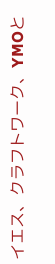イエス、クラフトワーク、YMOと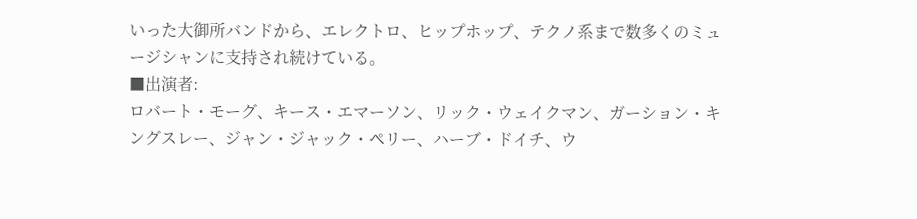いった大御所バンドから、エレクトロ、ヒップホップ、テクノ系まで数多くのミュージシャンに支持され続けている。
■出演者:
ロバート・モーグ、キース・エマーソン、リック・ウェイクマン、ガーション・キングスレー、ジャン・ジャック・ペリー、ハーブ・ドイチ、ウ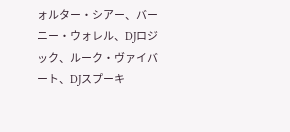ォルター・シアー、バーニー・ウォレル、DJロジック、ルーク・ヴァイバート、DJスプーキ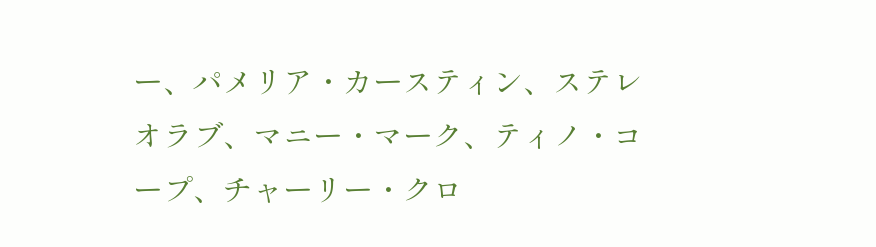ー、パメリア・カースティン、ステレオラブ、マニー・マーク、ティノ・コープ、チャーリー・クロ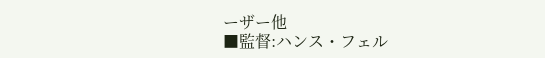ーザー他
■監督:ハンス・フェル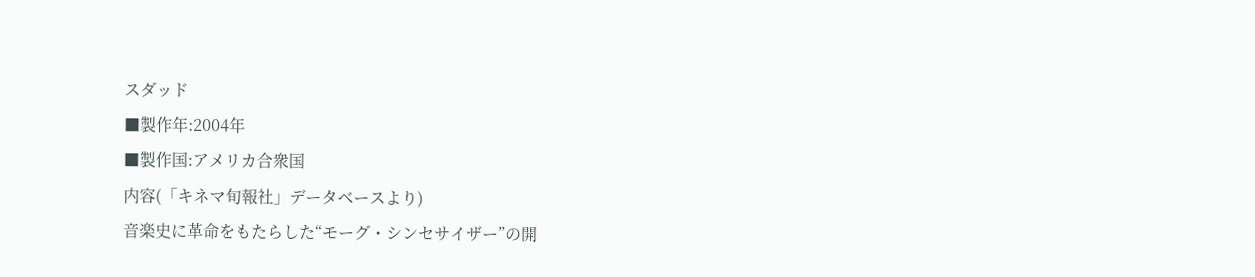スダッド
■製作年:2004年
■製作国:アメリカ合衆国
内容(「キネマ旬報社」データベースより)
音楽史に革命をもたらした“モーグ・シンセサイザー”の開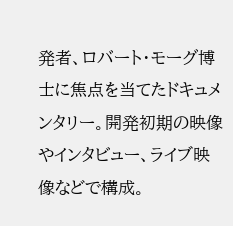発者、ロバート・モーグ博士に焦点を当てたドキュメンタリー。開発初期の映像やインタビュー、ライブ映像などで構成。